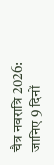चैत्र नवरात्रि 2026: जानिए 9 दिनों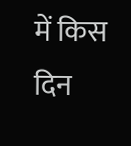में किस दिन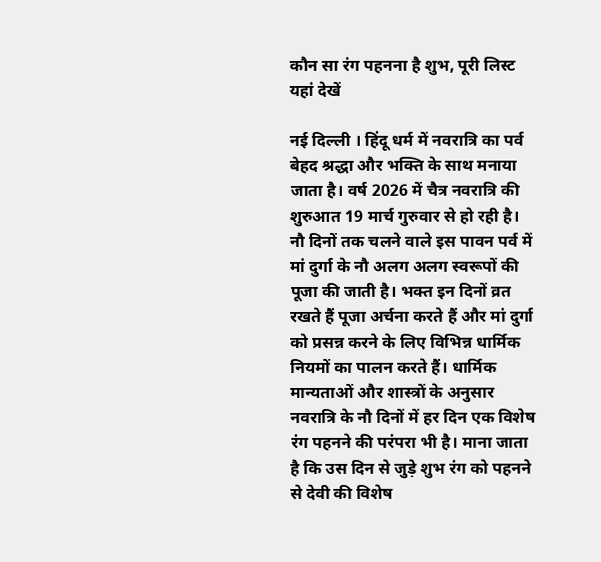कौन सा रंग पहनना है शुभ, पूरी लिस्ट यहां देखें

नई दिल्ली । हिंदू धर्म में नवरात्रि का पर्व बेहद श्रद्धा और भक्ति के साथ मनाया जाता है। वर्ष 2026 में चैत्र नवरात्रि की शुरुआत 19 मार्च गुरुवार से हो रही है। नौ दिनों तक चलने वाले इस पावन पर्व में मां दुर्गा के नौ अलग अलग स्वरूपों की पूजा की जाती है। भक्त इन दिनों व्रत रखते हैं पूजा अर्चना करते हैं और मां दुर्गा को प्रसन्न करने के लिए विभिन्न धार्मिक नियमों का पालन करते हैं। धार्मिक मान्यताओं और शास्त्रों के अनुसार नवरात्रि के नौ दिनों में हर दिन एक विशेष रंग पहनने की परंपरा भी है। माना जाता है कि उस दिन से जुड़े शुभ रंग को पहनने से देवी की विशेष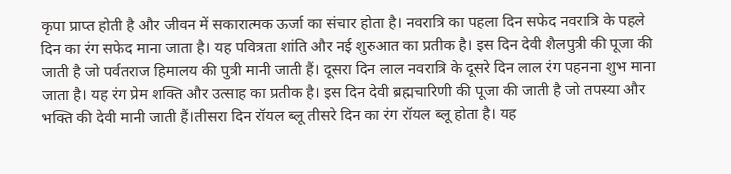कृपा प्राप्त होती है और जीवन में सकारात्मक ऊर्जा का संचार होता है। नवरात्रि का पहला दिन सफेद नवरात्रि के पहले दिन का रंग सफेद माना जाता है। यह पवित्रता शांति और नई शुरुआत का प्रतीक है। इस दिन देवी शैलपुत्री की पूजा की जाती है जो पर्वतराज हिमालय की पुत्री मानी जाती हैं। दूसरा दिन लाल नवरात्रि के दूसरे दिन लाल रंग पहनना शुभ माना जाता है। यह रंग प्रेम शक्ति और उत्साह का प्रतीक है। इस दिन देवी ब्रह्मचारिणी की पूजा की जाती है जो तपस्या और भक्ति की देवी मानी जाती हैं।तीसरा दिन रॉयल ब्लू तीसरे दिन का रंग रॉयल ब्लू होता है। यह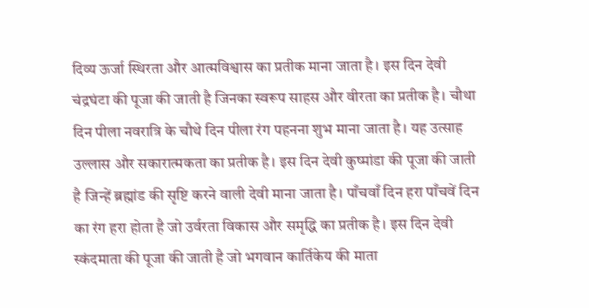दिव्य ऊर्जा स्थिरता और आत्मविश्वास का प्रतीक माना जाता है। इस दिन देवी चंद्रघंटा की पूजा की जाती है जिनका स्वरूप साहस और वीरता का प्रतीक है। चौथा दिन पीला नवरात्रि के चौथे दिन पीला रंग पहनना शुभ माना जाता है। यह उत्साह उल्लास और सकारात्मकता का प्रतीक है। इस दिन देवी कुष्मांडा की पूजा की जाती है जिन्हें ब्रह्मांड की सृष्टि करने वाली देवी माना जाता है। पाँचवाँ दिन हरा पाँचवें दिन का रंग हरा होता है जो उर्वरता विकास और समृद्धि का प्रतीक है। इस दिन देवी स्कंदमाता की पूजा की जाती है जो भगवान कार्तिकेय की माता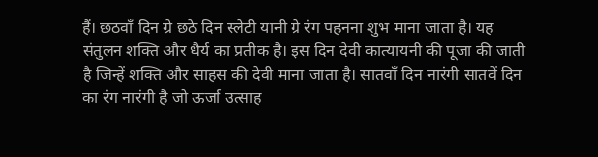हैं। छठवाँ दिन ग्रे छठे दिन स्लेटी यानी ग्रे रंग पहनना शुभ माना जाता है। यह संतुलन शक्ति और धैर्य का प्रतीक है। इस दिन देवी कात्यायनी की पूजा की जाती है जिन्हें शक्ति और साहस की देवी माना जाता है। सातवाँ दिन नारंगी सातवें दिन का रंग नारंगी है जो ऊर्जा उत्साह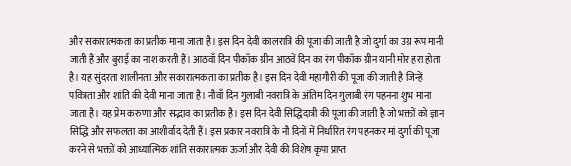और सकारात्मकता का प्रतीक माना जाता है। इस दिन देवी कालरात्रि की पूजा की जाती है जो दुर्गा का उग्र रूप मानी जाती हैं और बुराई का नाश करती हैं। आठवाँ दिन पीकॉक ग्रीन आठवें दिन का रंग पीकॉक ग्रीन यानी मोर हरा होता है। यह सुंदरता शालीनता और सकारात्मकता का प्रतीक है। इस दिन देवी महागौरी की पूजा की जाती है जिन्हें पवित्रता और शांति की देवी माना जाता है। नौवाँ दिन गुलाबी नवरात्रि के अंतिम दिन गुलाबी रंग पहनना शुभ माना जाता है। यह प्रेम करुणा और सद्भाव का प्रतीक है। इस दिन देवी सिद्धिदात्री की पूजा की जाती है जो भक्तों को ज्ञान सिद्धि और सफलता का आशीर्वाद देती हैं। इस प्रकार नवरात्रि के नौ दिनों में निर्धारित रंग पहनकर मां दुर्गा की पूजा करने से भक्तों को आध्यात्मिक शांति सकारात्मक ऊर्जा और देवी की विशेष कृपा प्राप्त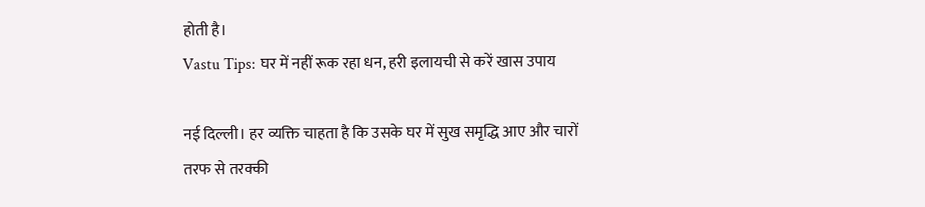होती है।
Vastu Tips: घर में नहीं रूक रहा धन, हरी इलायची से करें खास उपाय

नई दिल्ली। हर व्यक्ति चाहता है कि उसके घर में सुख समृद्धि आए और चारों तरफ से तरक्की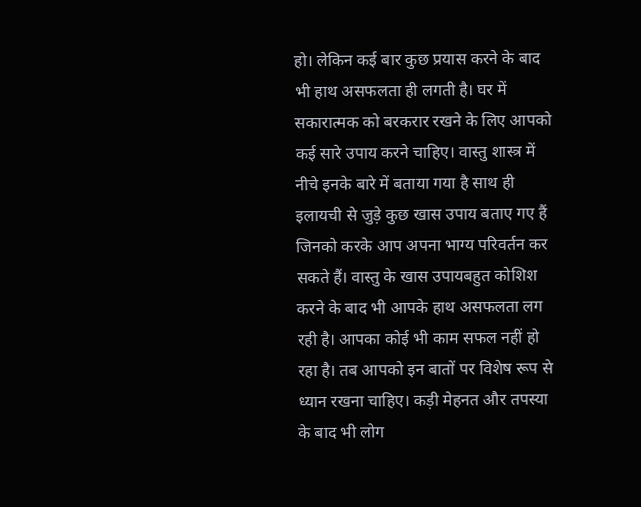हो। लेकिन कई बार कुछ प्रयास करने के बाद भी हाथ असफलता ही लगती है। घर में सकारात्मक को बरकरार रखने के लिए आपको कई सारे उपाय करने चाहिए। वास्तु शास्त्र में नीचे इनके बारे में बताया गया है साथ ही इलायची से जुड़े कुछ खास उपाय बताए गए हैं जिनको करके आप अपना भाग्य परिवर्तन कर सकते हैं। वास्तु के खास उपायबहुत कोशिश करने के बाद भी आपके हाथ असफलता लग रही है। आपका कोई भी काम सफल नहीं हो रहा है। तब आपको इन बातों पर विशेष रूप से ध्यान रखना चाहिए। कड़ी मेहनत और तपस्या के बाद भी लोग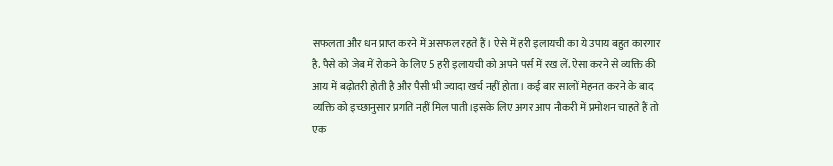सफलता और धन प्राप्त करने में असफल रहते हैं। ऐसे में हरी इलायची का ये उपाय बहुत कारगार है. पैसे को जेब में रोकने के लिए 5 हरी इलायची को अपने पर्स में रख लें. ऐसा करने से व्यक्ति की आय में बढ़ोतरी होती है और पैसी भी ज्यादा खर्च नहीं होता। कई बार सालों मेहनत करने के बाद व्यक्ति को इच्छानुसार प्रगति नहीं मिल पाती।इसके लिए अगर आप नौकरी में प्रमोशन चाहते हैं तो एक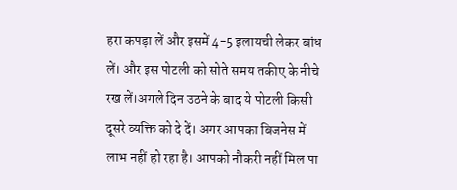हरा कपड़ा लें और इसमें 4-5 इलायची लेकर बांध लें। और इस पोटली को सोते समय तकीए के नीचे रख लें।अगले दिन उठने के बाद ये पोटली किसी दूसरे व्यक्ति को दे दें। अगर आपका बिजनेस में लाभ नहीं हो रहा है। आपको नौकरी नहीं मिल पा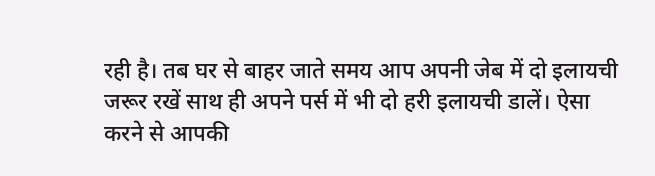रही है। तब घर से बाहर जाते समय आप अपनी जेब में दो इलायची जरूर रखें साथ ही अपने पर्स में भी दो हरी इलायची डालें। ऐसा करने से आपकी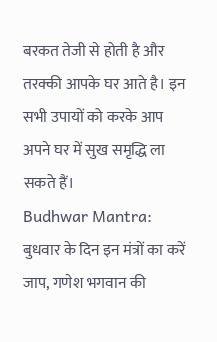बरकत तेजी से होती है और तरक्की आपके घर आते है। इन सभी उपायों को करके आप अपने घर में सुख समृद्धि ला सकते हैं।
Budhwar Mantra: बुधवार के दिन इन मंत्रों का करें जाप, गणेश भगवान की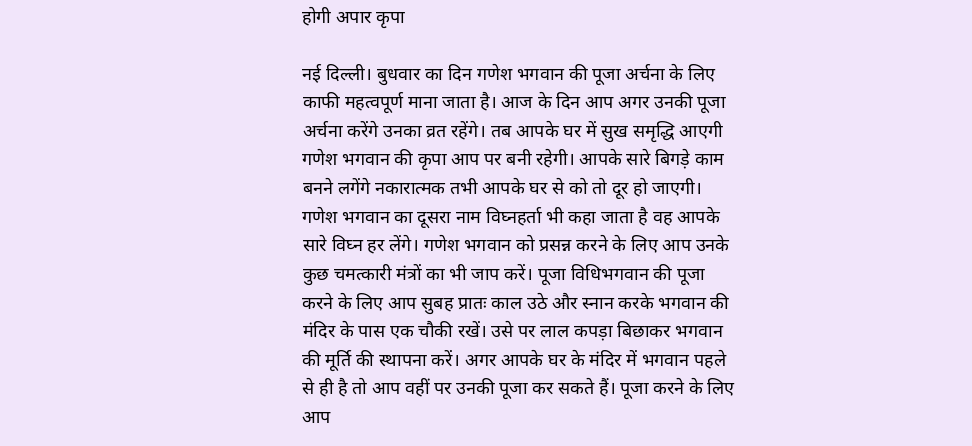होगी अपार कृपा

नई दिल्ली। बुधवार का दिन गणेश भगवान की पूजा अर्चना के लिए काफी महत्वपूर्ण माना जाता है। आज के दिन आप अगर उनकी पूजा अर्चना करेंगे उनका व्रत रहेंगे। तब आपके घर में सुख समृद्धि आएगी गणेश भगवान की कृपा आप पर बनी रहेगी। आपके सारे बिगड़े काम बनने लगेंगे नकारात्मक तभी आपके घर से को तो दूर हो जाएगी। गणेश भगवान का दूसरा नाम विघ्नहर्ता भी कहा जाता है वह आपके सारे विघ्न हर लेंगे। गणेश भगवान को प्रसन्न करने के लिए आप उनके कुछ चमत्कारी मंत्रों का भी जाप करें। पूजा विधिभगवान की पूजा करने के लिए आप सुबह प्रातः काल उठे और स्नान करके भगवान की मंदिर के पास एक चौकी रखें। उसे पर लाल कपड़ा बिछाकर भगवान की मूर्ति की स्थापना करें। अगर आपके घर के मंदिर में भगवान पहले से ही है तो आप वहीं पर उनकी पूजा कर सकते हैं। पूजा करने के लिए आप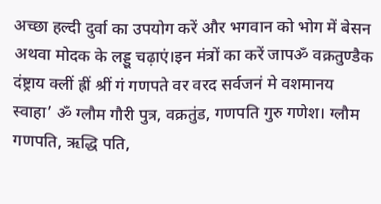अच्छा हल्दी दुर्वा का उपयोग करें और भगवान को भोग में बेसन अथवा मोदक के लड्डू चढ़ाएं।इन मंत्रों का करें जापॐ वक्रतुण्डैक दंष्ट्राय क्लीं ह्रीं श्रीं गं गणपते वर वरद सर्वजनं मे वशमानय स्वाहा’ ॐ ग्लौम गौरी पुत्र, वक्रतुंड, गणपति गुरु गणेश। ग्लौम गणपति, ऋद्धि पति,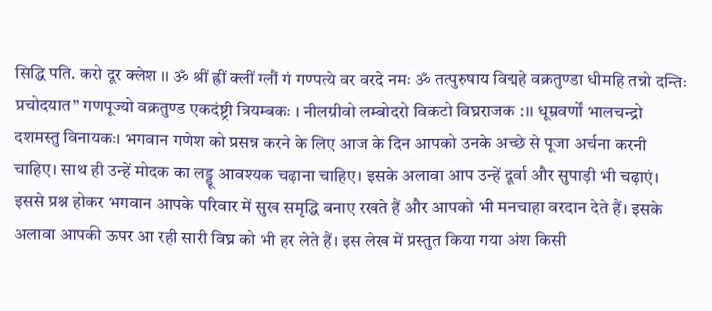सिद्धि पति. करो दूर क्लेश ।। ॐ श्रीं ह्रीं क्लीं ग्लौं गं गण्पत्ये वर वरदे नमः ॐ तत्पुरुषाय विद्महे वक्रतुण्डा धीमहि तन्नो दन्तिः प्रचोदयात” गणपूज्यो वक्रतुण्ड एकदंष्ट्री त्रियम्बकः । नीलग्रीवो लम्बोदरो विकटो विघ्रराजक :।। धूम्रवर्णों भालचन्द्रो दशमस्तु विनायकः। भगवान गणेश को प्रसन्न करने के लिए आज के दिन आपको उनके अच्छे से पूजा अर्चना करनी चाहिए। साथ ही उन्हें मोदक का लड्डू आवश्यक चढ़ाना चाहिए। इसके अलावा आप उन्हें दूर्वा और सुपाड़ी भी चढ़ाएं। इससे प्रश्न होकर भगवान आपके परिवार में सुख समृद्धि बनाए रखते हैं और आपको भी मनचाहा वरदान देते हैं। इसके अलावा आपकी ऊपर आ रही सारी विघ्न को भी हर लेते हैं। इस लेख में प्रस्तुत किया गया अंश किसी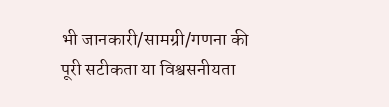भी जानकारी/सामग्री/गणना की पूरी सटीकता या विश्वसनीयता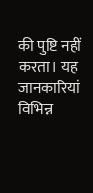की पुष्टि नहीं करता। यह जानकारियां विभिन्न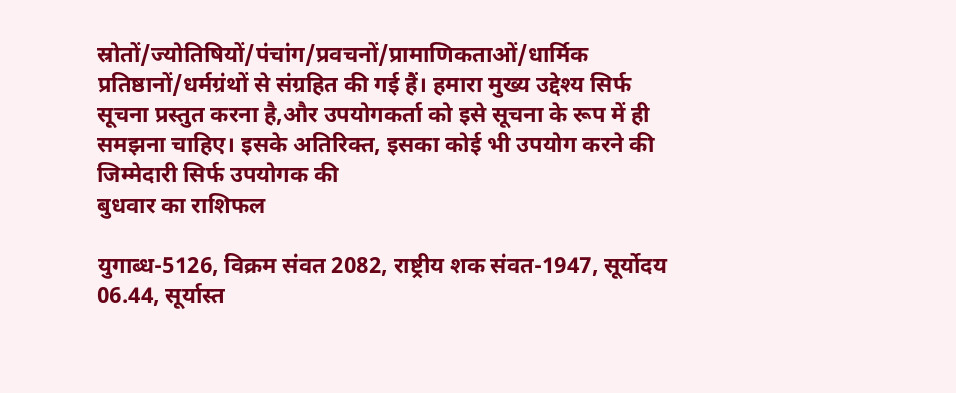स्रोतों/ज्योतिषियों/पंचांग/प्रवचनों/प्रामाणिकताओं/धार्मिक प्रतिष्ठानों/धर्मग्रंथों से संग्रहित की गई हैं। हमारा मुख्य उद्देश्य सिर्फ सूचना प्रस्तुत करना है,और उपयोगकर्ता को इसे सूचना के रूप में ही समझना चाहिए। इसके अतिरिक्त, इसका कोई भी उपयोग करने की जिम्मेदारी सिर्फ उपयोगक की
बुधवार का राशिफल

युगाब्ध-5126, विक्रम संवत 2082, राष्ट्रीय शक संवत-1947, सूर्योदय 06.44, सूर्यास्त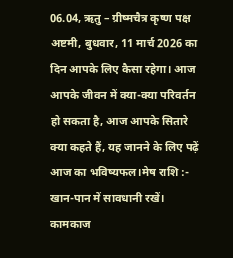06.04, ऋतु – ग्रीष्मचैत्र कृष्ण पक्ष अष्टमी, बुधवार, 11 मार्च 2026 का दिन आपके लिए कैसा रहेगा। आज आपके जीवन में क्या-क्या परिवर्तन हो सकता है, आज आपके सितारे क्या कहते हैं, यह जानने के लिए पढ़ें आज का भविष्यफल।मेष राशि :- खान-पान में सावधानी रखें। कामकाज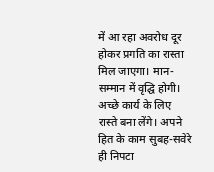में आ रहा अवरोध दूर होकर प्रगति का रास्ता मिल जाएगा। मान-सम्मान में वृद्घि होगी। अच्छे कार्य के लिए रास्ते बना लेंगे। अपने हित के काम सुबह-सवेरे ही निपटा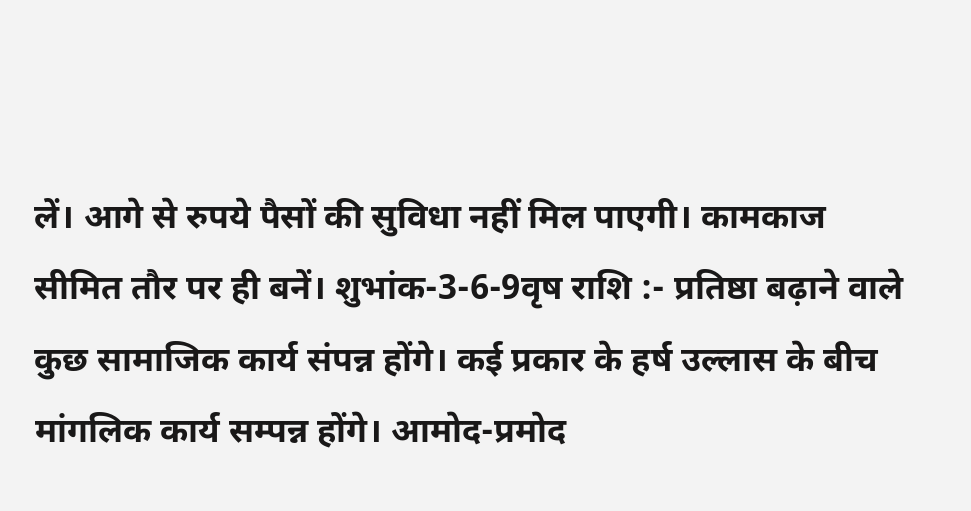लें। आगे से रुपये पैसों की सुविधा नहीं मिल पाएगी। कामकाज सीमित तौर पर ही बनें। शुभांक-3-6-9वृष राशि :- प्रतिष्ठा बढ़ाने वाले कुछ सामाजिक कार्य संपन्न होंगे। कई प्रकार के हर्ष उल्लास के बीच मांगलिक कार्य सम्पन्न होंगे। आमोद-प्रमोद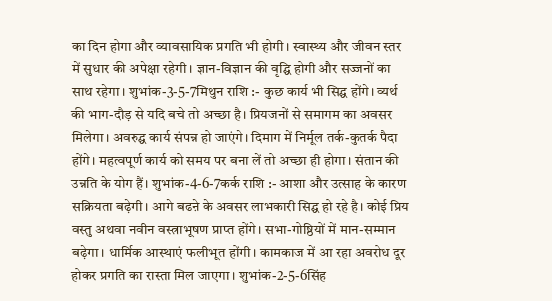का दिन होगा और व्यावसायिक प्रगति भी होगी। स्वास्थ्य और जीवन स्तर में सुधार की अपेक्षा रहेगी। ज्ञान-विज्ञान की वृद्घि होगी और सज्जनों का साथ रहेगा। शुभांक-3-5-7मिथुन राशि :- कुछ कार्य भी सिद्घ होंगे। व्यर्थ की भाग-दौड़ से यदि बचे तो अच्छा है। प्रियजनों से समागम का अवसर मिलेगा। अवरुद्घ कार्य संपन्न हो जाएंगे। दिमाग में निर्मूल तर्क-कुतर्क पैदा होंगे। महत्वपूर्ण कार्य को समय पर बना लें तो अच्छा ही होगा। संतान की उन्नति के योग हैं। शुभांक-4-6-7कर्क राशि :- आशा और उत्साह के कारण सक्रियता बढ़ेगी। आगे बढऩे के अवसर लाभकारी सिद्घ हो रहे है। कोई प्रिय वस्तु अथवा नवीन वस्त्राभूषण प्राप्त होंगे। सभा-गोष्ठियों में मान-सम्मान बढ़ेगा। धार्मिक आस्थाएं फलीभूत होंगी। कामकाज में आ रहा अवरोध दूर होकर प्रगति का रास्ता मिल जाएगा। शुभांक-2-5-6सिंह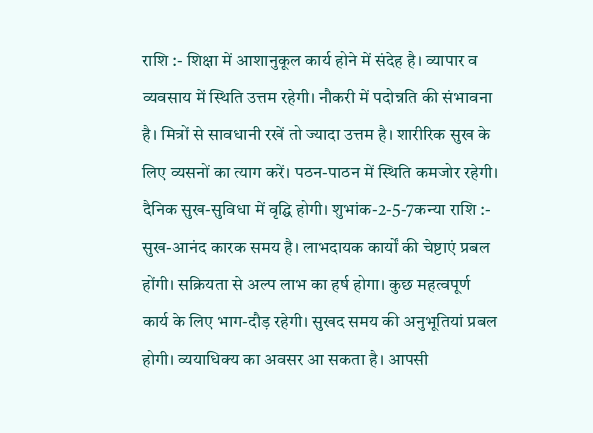राशि :- शिक्षा में आशानुकूल कार्य होने में संदेह है। व्यापार व व्यवसाय में स्थिति उत्तम रहेगी। नौकरी में पदोन्नति की संभावना है। मित्रों से सावधानी रखें तो ज्यादा उत्तम है। शारीरिक सुख के लिए व्यसनों का त्याग करें। पठन-पाठन में स्थिति कमजोर रहेगी। दैनिक सुख-सुविधा में वृद्घि होगी। शुभांक-2-5-7कन्या राशि :- सुख-आनंद कारक समय है। लाभदायक कार्यों की चेष्टाएं प्रबल होंगी। सक्रियता से अल्प लाभ का हर्ष होगा। कुछ महत्वपूर्ण कार्य के लिए भाग-दौड़ रहेगी। सुखद समय की अनुभूतियां प्रबल होगी। व्ययाधिक्य का अवसर आ सकता है। आपसी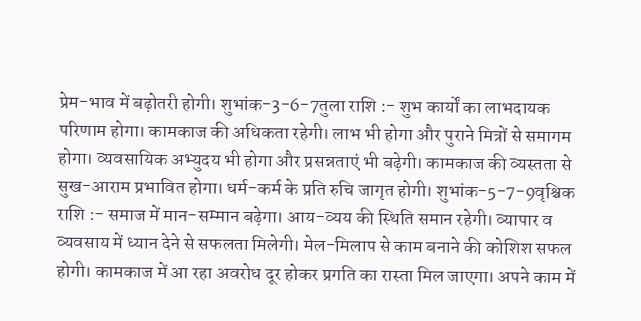प्रेम-भाव में बढ़ोतरी होगी। शुभांक-3-6-7तुला राशि :- शुभ कार्यों का लाभदायक परिणाम होगा। कामकाज की अधिकता रहेगी। लाभ भी होगा और पुराने मित्रों से समागम होगा। व्यवसायिक अभ्युदय भी होगा और प्रसन्नताएं भी बढ़ेगी। कामकाज की व्यस्तता से सुख-आराम प्रभावित होगा। धर्म-कर्म के प्रति रुचि जागृत होगी। शुभांक-5-7-9वृश्चिक राशि :- समाज में मान-सम्मान बढ़ेगा। आय-व्यय की स्थिति समान रहेगी। व्यापार व व्यवसाय में ध्यान देने से सफलता मिलेगी। मेल-मिलाप से काम बनाने की कोशिश सफल होगी। कामकाज में आ रहा अवरोध दूर होकर प्रगति का रास्ता मिल जाएगा। अपने काम में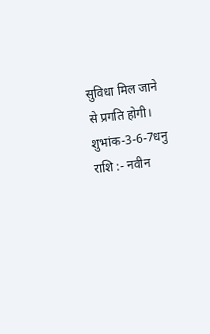सुविधा मिल जाने से प्रगति होगी। शुभांक-3-6-7धनु राशि :- नवीन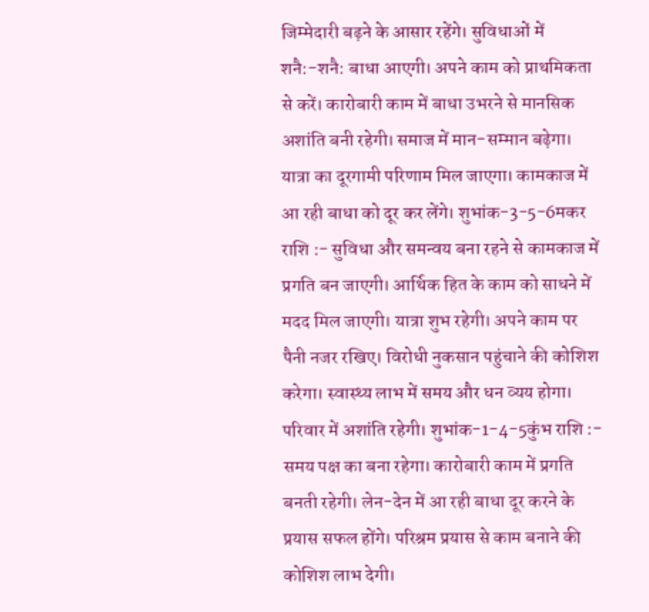जिम्मेदारी बढ़ने के आसार रहेंगे। सुविधाओं में शनै:-शनै: बाधा आएगी। अपने काम को प्राथमिकता से करें। कारोबारी काम में बाधा उभरने से मानसिक अशांति बनी रहेगी। समाज में मान-सम्मान बढ़ेगा। यात्रा का दूरगामी परिणाम मिल जाएगा। कामकाज में आ रही बाधा को दूर कर लेंगे। शुभांक-3-5-6मकर राशि :- सुविधा और समन्वय बना रहने से कामकाज में प्रगति बन जाएगी। आर्थिक हित के काम को साधने में मदद मिल जाएगी। यात्रा शुभ रहेगी। अपने काम पर पैनी नजर रखिए। विरोधी नुकसान पहुंचाने की कोशिश करेगा। स्वास्थ्य लाभ में समय और धन व्यय होगा। परिवार में अशांति रहेगी। शुभांक-1-4-5कुंभ राशि :- समय पक्ष का बना रहेगा। कारोबारी काम में प्रगति बनती रहेगी। लेन-देन में आ रही बाधा दूर करने के प्रयास सफल होंगे। परिश्रम प्रयास से काम बनाने की कोशिश लाभ देगी।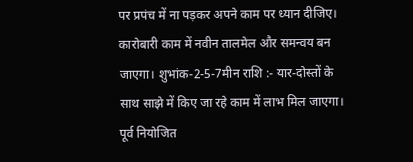पर प्रपंच में ना पड़कर अपने काम पर ध्यान दीजिए। कारोबारी काम में नवीन तालमेल और समन्वय बन जाएगा। शुभांक-2-5-7मीन राशि :- यार-दोस्तों के साथ साझे में किए जा रहे काम में लाभ मिल जाएगा। पूर्व नियोजित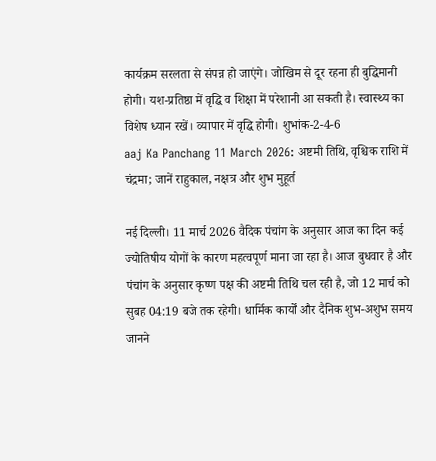कार्यक्रम सरलता से संपन्न हो जाएंगे। जोखिम से दूर रहना ही बुद्घिमानी होगी। यश-प्रतिष्ठा में वृद्घि व शिक्षा में परेशानी आ सकती है। स्वास्थ्य का विशेष ध्यान रखें। व्यापार में वृद्घि होगी। शुभांक-2-4-6
aaj Ka Panchang 11 March 2026: अष्टमी तिथि, वृश्चिक राशि में चंद्रमा; जानें राहुकाल, नक्षत्र और शुभ मुहूर्त

नई दिल्ली। 11 मार्च 2026 वैदिक पंचांग के अनुसार आज का दिन कई ज्योतिषीय योगों के कारण महत्वपूर्ण माना जा रहा है। आज बुधवार है और पंचांग के अनुसार कृष्ण पक्ष की अष्टमी तिथि चल रही है, जो 12 मार्च को सुबह 04:19 बजे तक रहेगी। धार्मिक कार्यों और दैनिक शुभ-अशुभ समय जानने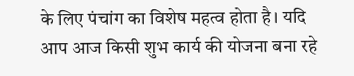के लिए पंचांग का विशेष महत्व होता है। यदि आप आज किसी शुभ कार्य की योजना बना रहे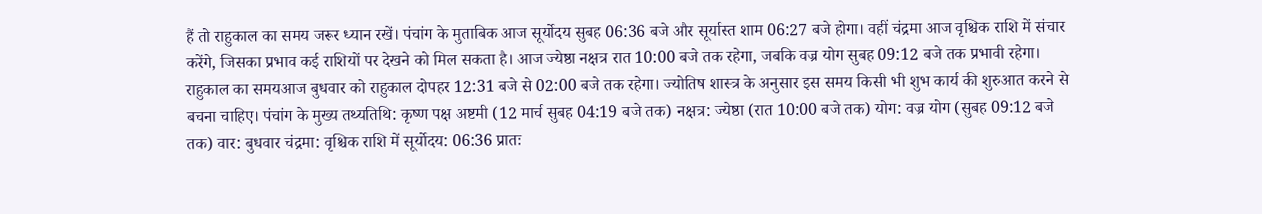हैं तो राहुकाल का समय जरूर ध्यान रखें। पंचांग के मुताबिक आज सूर्योदय सुबह 06:36 बजे और सूर्यास्त शाम 06:27 बजे होगा। वहीं चंद्रमा आज वृश्चिक राशि में संचार करेंगे, जिसका प्रभाव कई राशियों पर देखने को मिल सकता है। आज ज्येष्ठा नक्षत्र रात 10:00 बजे तक रहेगा, जबकि वज्र योग सुबह 09:12 बजे तक प्रभावी रहेगा। राहुकाल का समयआज बुधवार को राहुकाल दोपहर 12:31 बजे से 02:00 बजे तक रहेगा। ज्योतिष शास्त्र के अनुसार इस समय किसी भी शुभ कार्य की शुरुआत करने से बचना चाहिए। पंचांग के मुख्य तथ्यतिथि: कृष्ण पक्ष अष्टमी (12 मार्च सुबह 04:19 बजे तक) नक्षत्र: ज्येष्ठा (रात 10:00 बजे तक) योग: वज्र योग (सुबह 09:12 बजे तक) वार: बुधवार चंद्रमा: वृश्चिक राशि में सूर्योदय: 06:36 प्रातः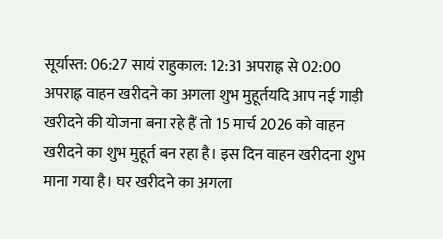सूर्यास्त: 06:27 सायं राहुकाल: 12:31 अपराह्न से 02:00 अपराह्न वाहन खरीदने का अगला शुभ मुहूर्तयदि आप नई गाड़ी खरीदने की योजना बना रहे हैं तो 15 मार्च 2026 को वाहन खरीदने का शुभ मुहूर्त बन रहा है। इस दिन वाहन खरीदना शुभ माना गया है। घर खरीदने का अगला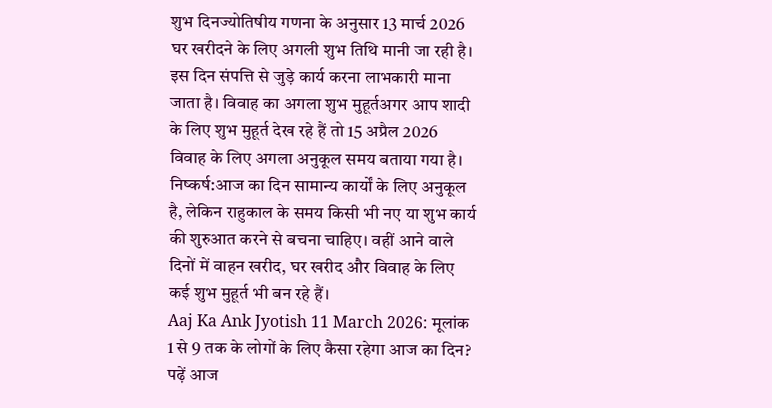शुभ दिनज्योतिषीय गणना के अनुसार 13 मार्च 2026 घर खरीदने के लिए अगली शुभ तिथि मानी जा रही है। इस दिन संपत्ति से जुड़े कार्य करना लाभकारी माना जाता है। विवाह का अगला शुभ मुहूर्तअगर आप शादी के लिए शुभ मुहूर्त देख रहे हैं तो 15 अप्रैल 2026 विवाह के लिए अगला अनुकूल समय बताया गया है। निष्कर्ष:आज का दिन सामान्य कार्यों के लिए अनुकूल है, लेकिन राहुकाल के समय किसी भी नए या शुभ कार्य की शुरुआत करने से बचना चाहिए। वहीं आने वाले दिनों में वाहन खरीद, घर खरीद और विवाह के लिए कई शुभ मुहूर्त भी बन रहे हैं।
Aaj Ka Ank Jyotish 11 March 2026: मूलांक 1 से 9 तक के लोगों के लिए कैसा रहेगा आज का दिन? पढ़ें आज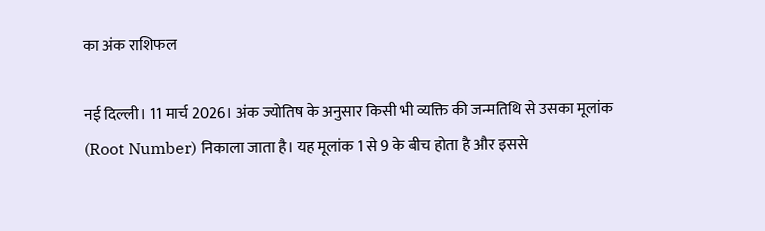का अंक राशिफल

नई दिल्ली। 11 मार्च 2026। अंक ज्योतिष के अनुसार किसी भी व्यक्ति की जन्मतिथि से उसका मूलांक (Root Number) निकाला जाता है। यह मूलांक 1 से 9 के बीच होता है और इससे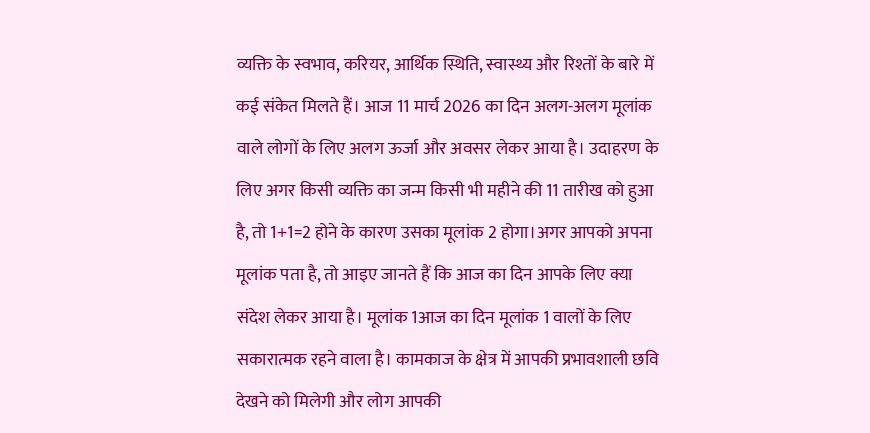व्यक्ति के स्वभाव, करियर, आर्थिक स्थिति, स्वास्थ्य और रिश्तों के बारे में कई संकेत मिलते हैं। आज 11 मार्च 2026 का दिन अलग-अलग मूलांक वाले लोगों के लिए अलग ऊर्जा और अवसर लेकर आया है। उदाहरण के लिए अगर किसी व्यक्ति का जन्म किसी भी महीने की 11 तारीख को हुआ है, तो 1+1=2 होने के कारण उसका मूलांक 2 होगा।अगर आपको अपना मूलांक पता है, तो आइए जानते हैं कि आज का दिन आपके लिए क्या संदेश लेकर आया है। मूलांक 1आज का दिन मूलांक 1 वालों के लिए सकारात्मक रहने वाला है। कामकाज के क्षेत्र में आपकी प्रभावशाली छवि देखने को मिलेगी और लोग आपकी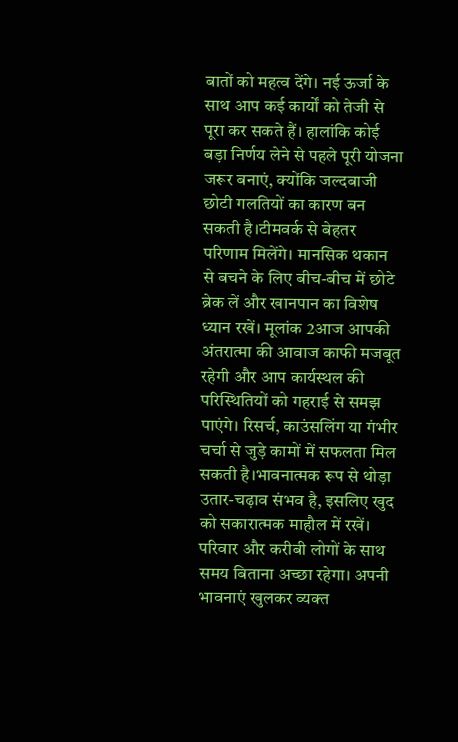बातों को महत्व देंगे। नई ऊर्जा के साथ आप कई कार्यों को तेजी से पूरा कर सकते हैं। हालांकि कोई बड़ा निर्णय लेने से पहले पूरी योजना जरूर बनाएं, क्योंकि जल्दबाजी छोटी गलतियों का कारण बन सकती है।टीमवर्क से बेहतर परिणाम मिलेंगे। मानसिक थकान से बचने के लिए बीच-बीच में छोटे ब्रेक लें और खानपान का विशेष ध्यान रखें। मूलांक 2आज आपकी अंतरात्मा की आवाज काफी मजबूत रहेगी और आप कार्यस्थल की परिस्थितियों को गहराई से समझ पाएंगे। रिसर्च, काउंसलिंग या गंभीर चर्चा से जुड़े कामों में सफलता मिल सकती है।भावनात्मक रूप से थोड़ा उतार-चढ़ाव संभव है, इसलिए खुद को सकारात्मक माहौल में रखें। परिवार और करीबी लोगों के साथ समय बिताना अच्छा रहेगा। अपनी भावनाएं खुलकर व्यक्त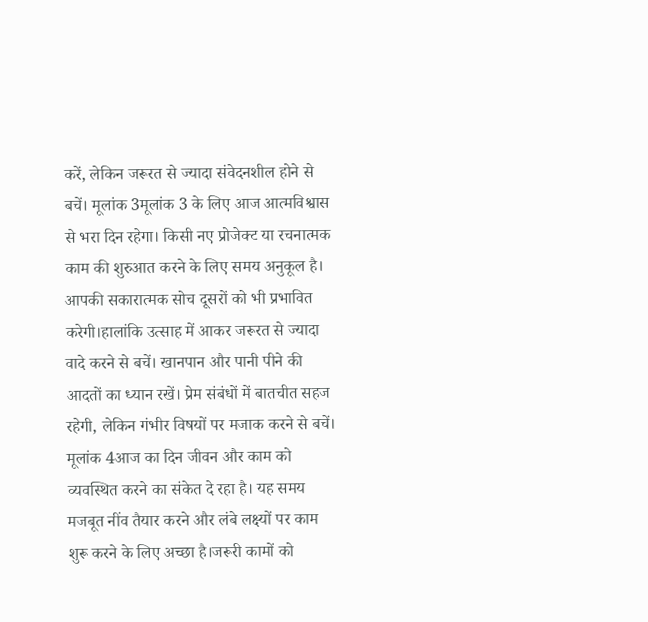करें, लेकिन जरूरत से ज्यादा संवेदनशील होने से बचें। मूलांक 3मूलांक 3 के लिए आज आत्मविश्वास से भरा दिन रहेगा। किसी नए प्रोजेक्ट या रचनात्मक काम की शुरुआत करने के लिए समय अनुकूल है। आपकी सकारात्मक सोच दूसरों को भी प्रभावित करेगी।हालांकि उत्साह में आकर जरूरत से ज्यादा वादे करने से बचें। खानपान और पानी पीने की आदतों का ध्यान रखें। प्रेम संबंधों में बातचीत सहज रहेगी, लेकिन गंभीर विषयों पर मजाक करने से बचें। मूलांक 4आज का दिन जीवन और काम को व्यवस्थित करने का संकेत दे रहा है। यह समय मजबूत नींव तैयार करने और लंबे लक्ष्यों पर काम शुरू करने के लिए अच्छा है।जरूरी कामों को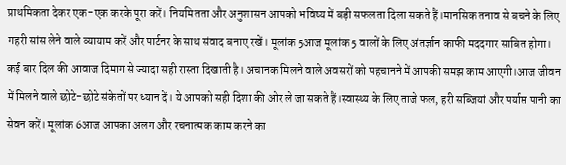प्राथमिकता देकर एक-एक करके पूरा करें। नियमितता और अनुशासन आपको भविष्य में बड़ी सफलता दिला सकते हैं।मानसिक तनाव से बचने के लिए गहरी सांस लेने वाले व्यायाम करें और पार्टनर के साथ संवाद बनाए रखें। मूलांक 5आज मूलांक 5 वालों के लिए अंतर्ज्ञान काफी मददगार साबित होगा। कई बार दिल की आवाज दिमाग से ज्यादा सही रास्ता दिखाती है। अचानक मिलने वाले अवसरों को पहचानने में आपकी समझ काम आएगी।आज जीवन में मिलने वाले छोटे-छोटे संकेतों पर ध्यान दें। ये आपको सही दिशा की ओर ले जा सकते हैं।स्वास्थ्य के लिए ताजे फल, हरी सब्जियां और पर्याप्त पानी का सेवन करें। मूलांक 6आज आपका अलग और रचनात्मक काम करने का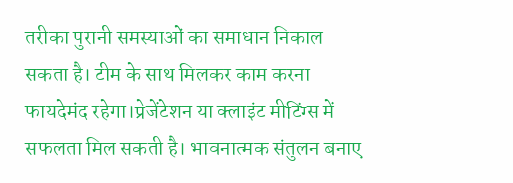तरीका पुरानी समस्याओं का समाधान निकाल सकता है। टीम के साथ मिलकर काम करना फायदेमंद रहेगा।प्रेजेंटेशन या क्लाइंट मीटिंग्स में सफलता मिल सकती है। भावनात्मक संतुलन बनाए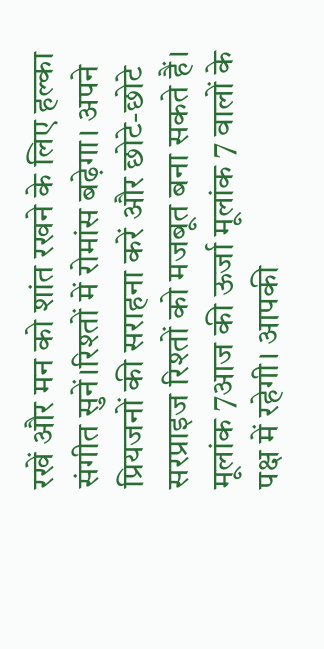रखें और मन को शांत रखने के लिए हल्का संगीत सुनें।रिश्तों में रोमांस बढ़ेगा। अपने प्रियजनों की सराहना करें और छोटे-छोटे सरप्राइज रिश्तों को मजबूत बना सकते हैं। मूलांक 7आज की ऊर्जा मूलांक 7 वालों के पक्ष में रहेगी। आपकी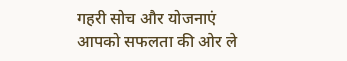गहरी सोच और योजनाएं आपको सफलता की ओर ले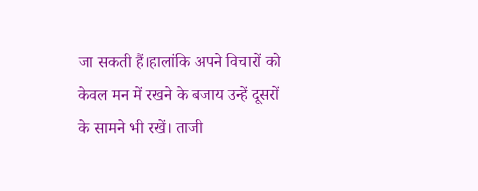जा सकती हैं।हालांकि अपने विचारों को केवल मन में रखने के बजाय उन्हें दूसरों के सामने भी रखें। ताजी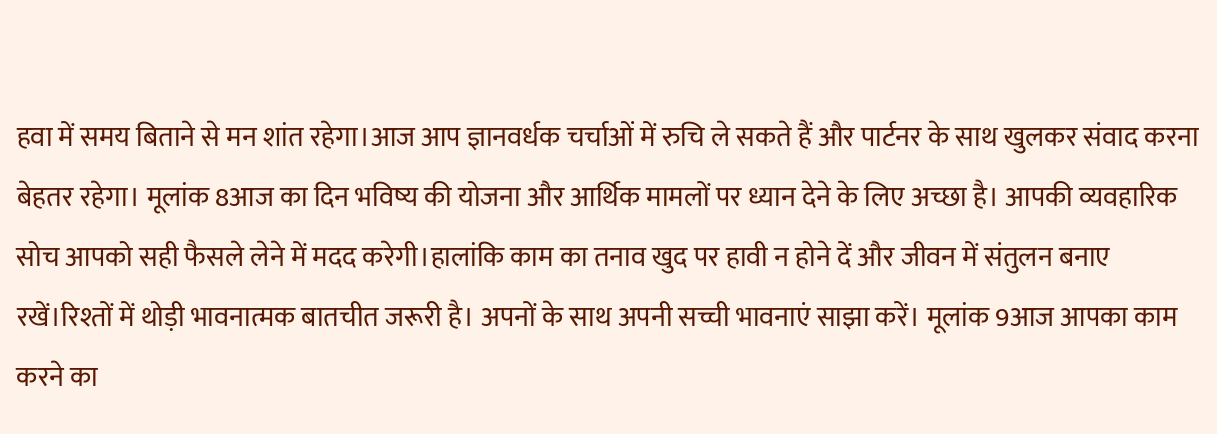हवा में समय बिताने से मन शांत रहेगा।आज आप ज्ञानवर्धक चर्चाओं में रुचि ले सकते हैं और पार्टनर के साथ खुलकर संवाद करना बेहतर रहेगा। मूलांक 8आज का दिन भविष्य की योजना और आर्थिक मामलों पर ध्यान देने के लिए अच्छा है। आपकी व्यवहारिक सोच आपको सही फैसले लेने में मदद करेगी।हालांकि काम का तनाव खुद पर हावी न होने दें और जीवन में संतुलन बनाए रखें।रिश्तों में थोड़ी भावनात्मक बातचीत जरूरी है। अपनों के साथ अपनी सच्ची भावनाएं साझा करें। मूलांक 9आज आपका काम करने का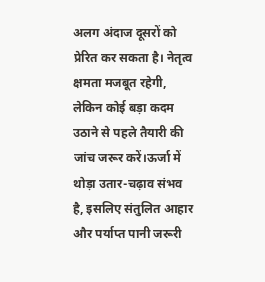अलग अंदाज दूसरों को प्रेरित कर सकता है। नेतृत्व क्षमता मजबूत रहेगी, लेकिन कोई बड़ा कदम उठाने से पहले तैयारी की जांच जरूर करें।ऊर्जा में थोड़ा उतार-चढ़ाव संभव है, इसलिए संतुलित आहार और पर्याप्त पानी जरूरी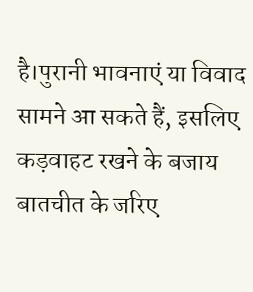है।पुरानी भावनाएं या विवाद सामने आ सकते हैं, इसलिए कड़वाहट रखने के बजाय बातचीत के जरिए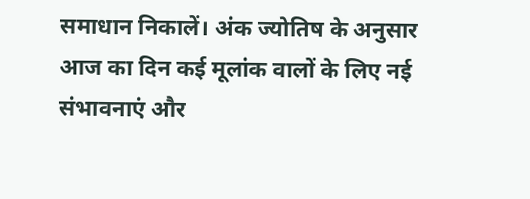समाधान निकालें। अंक ज्योतिष के अनुसार आज का दिन कई मूलांक वालों के लिए नई संभावनाएं और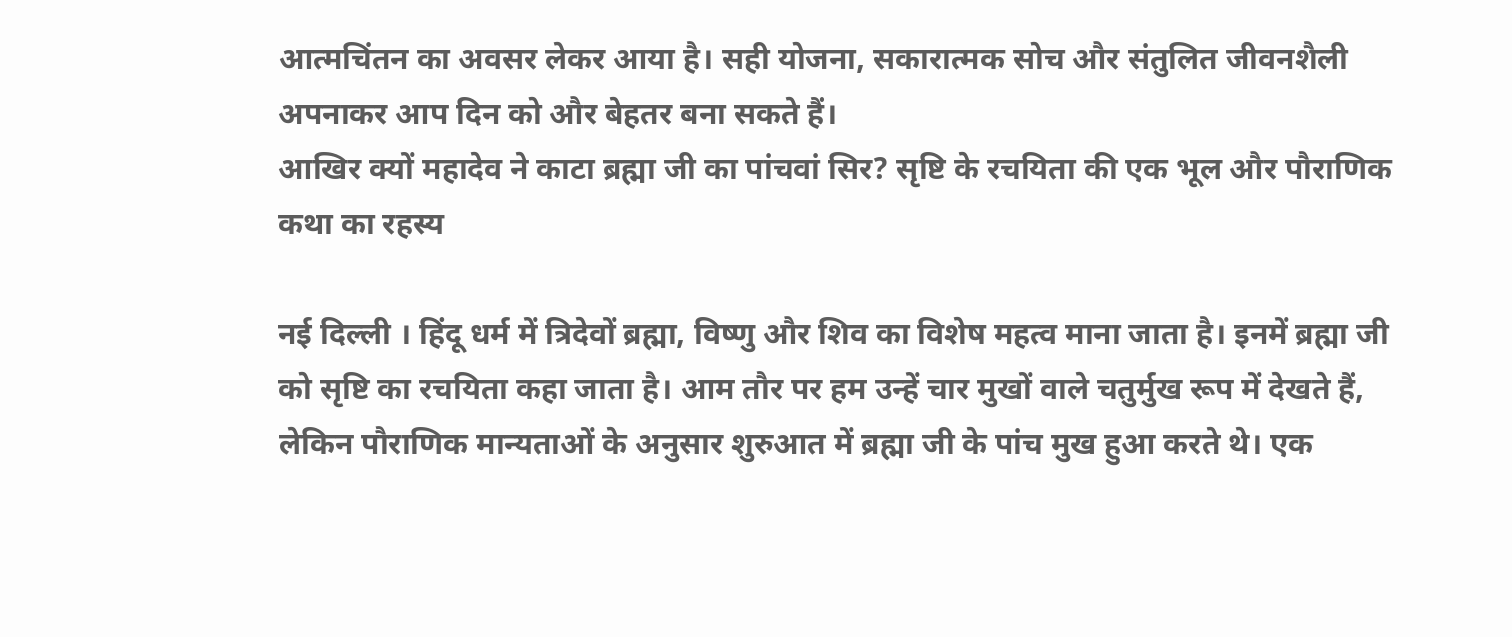आत्मचिंतन का अवसर लेकर आया है। सही योजना, सकारात्मक सोच और संतुलित जीवनशैली अपनाकर आप दिन को और बेहतर बना सकते हैं।
आखिर क्यों महादेव ने काटा ब्रह्मा जी का पांचवां सिर? सृष्टि के रचयिता की एक भूल और पौराणिक कथा का रहस्य

नई दिल्ली । हिंदू धर्म में त्रिदेवों ब्रह्मा, विष्णु और शिव का विशेष महत्व माना जाता है। इनमें ब्रह्मा जी को सृष्टि का रचयिता कहा जाता है। आम तौर पर हम उन्हें चार मुखों वाले चतुर्मुख रूप में देखते हैं, लेकिन पौराणिक मान्यताओं के अनुसार शुरुआत में ब्रह्मा जी के पांच मुख हुआ करते थे। एक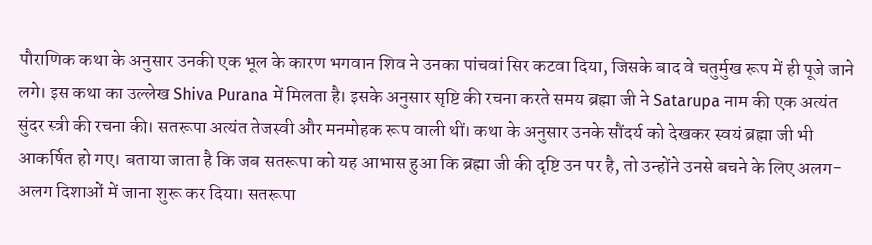पौराणिक कथा के अनुसार उनकी एक भूल के कारण भगवान शिव ने उनका पांचवां सिर कटवा दिया, जिसके बाद वे चतुर्मुख रूप में ही पूजे जाने लगे। इस कथा का उल्लेख Shiva Purana में मिलता है। इसके अनुसार सृष्टि की रचना करते समय ब्रह्मा जी ने Satarupa नाम की एक अत्यंत सुंदर स्त्री की रचना की। सतरूपा अत्यंत तेजस्वी और मनमोहक रूप वाली थीं। कथा के अनुसार उनके सौंदर्य को देखकर स्वयं ब्रह्मा जी भी आकर्षित हो गए। बताया जाता है कि जब सतरूपा को यह आभास हुआ कि ब्रह्मा जी की दृष्टि उन पर है, तो उन्होंने उनसे बचने के लिए अलग-अलग दिशाओं में जाना शुरू कर दिया। सतरूपा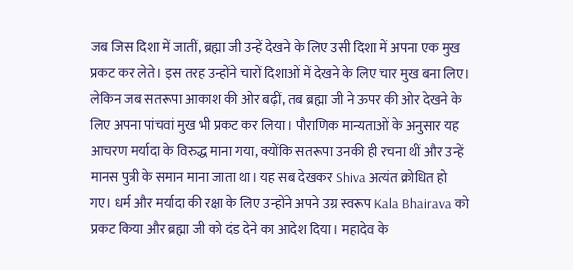जब जिस दिशा में जातीं, ब्रह्मा जी उन्हें देखने के लिए उसी दिशा में अपना एक मुख प्रकट कर लेते। इस तरह उन्होंने चारों दिशाओं में देखने के लिए चार मुख बना लिए। लेकिन जब सतरूपा आकाश की ओर बढ़ीं, तब ब्रह्मा जी ने ऊपर की ओर देखने के लिए अपना पांचवां मुख भी प्रकट कर लिया। पौराणिक मान्यताओं के अनुसार यह आचरण मर्यादा के विरुद्ध माना गया, क्योंकि सतरूपा उनकी ही रचना थीं और उन्हें मानस पुत्री के समान माना जाता था। यह सब देखकर Shiva अत्यंत क्रोधित हो गए। धर्म और मर्यादा की रक्षा के लिए उन्होंने अपने उग्र स्वरूप Kala Bhairava को प्रकट किया और ब्रह्मा जी को दंड देने का आदेश दिया। महादेव के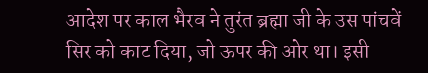आदेश पर काल भैरव ने तुरंत ब्रह्मा जी के उस पांचवें सिर को काट दिया, जो ऊपर की ओर था। इसी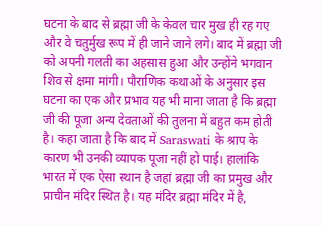घटना के बाद से ब्रह्मा जी के केवल चार मुख ही रह गए और वे चतुर्मुख रूप में ही जाने जाने लगे। बाद में ब्रह्मा जी को अपनी गलती का अहसास हुआ और उन्होंने भगवान शिव से क्षमा मांगी। पौराणिक कथाओं के अनुसार इस घटना का एक और प्रभाव यह भी माना जाता है कि ब्रह्मा जी की पूजा अन्य देवताओं की तुलना में बहुत कम होती है। कहा जाता है कि बाद में Saraswati के श्राप के कारण भी उनकी व्यापक पूजा नहीं हो पाई। हालांकि भारत में एक ऐसा स्थान है जहां ब्रह्मा जी का प्रमुख और प्राचीन मंदिर स्थित है। यह मंदिर ब्रह्मा मंदिर में है,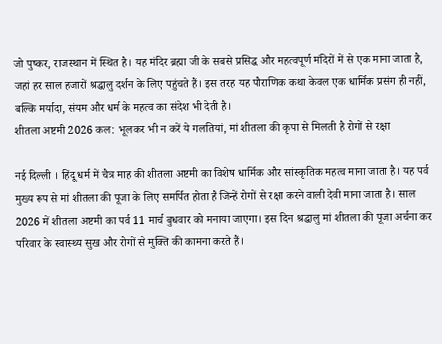जो पुष्कर, राजस्थान में स्थित है। यह मंदिर ब्रह्मा जी के सबसे प्रसिद्ध और महत्वपूर्ण मंदिरों में से एक माना जाता है, जहां हर साल हजारों श्रद्धालु दर्शन के लिए पहुंचते हैं। इस तरह यह पौराणिक कथा केवल एक धार्मिक प्रसंग ही नहीं, बल्कि मर्यादा, संयम और धर्म के महत्व का संदेश भी देती है।
शीतला अष्टमी 2026 कल: भूलकर भी न करें ये गलतियां, मां शीतला की कृपा से मिलती है रोगों से रक्षा

नई दिल्ली । हिंदू धर्म में चैत्र माह की शीतला अष्टमी का विशेष धार्मिक और सांस्कृतिक महत्व माना जाता है। यह पर्व मुख्य रूप से मां शीतला की पूजा के लिए समर्पित होता है जिन्हें रोगों से रक्षा करने वाली देवी माना जाता है। साल 2026 में शीतला अष्टमी का पर्व 11 मार्च बुधवार को मनाया जाएगा। इस दिन श्रद्धालु मां शीतला की पूजा अर्चना कर परिवार के स्वास्थ्य सुख और रोगों से मुक्ति की कामना करते हैं।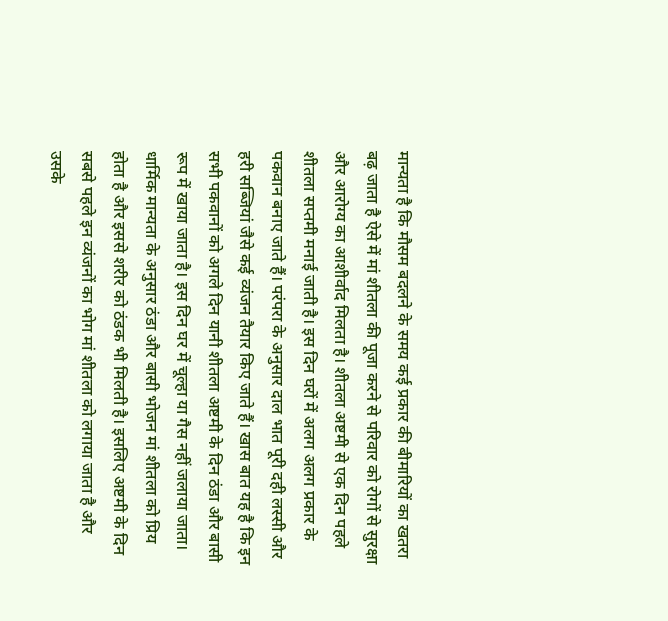मान्यता है कि मौसम बदलने के समय कई प्रकार की बीमारियों का खतरा बढ़ जाता है ऐसे में मां शीतला की पूजा करने से परिवार को रोगों से सुरक्षा और आरोग्य का आशीर्वाद मिलता है। शीतला अष्टमी से एक दिन पहले शीतला सप्तमी मनाई जाती है। इस दिन घरों में अलग अलग प्रकार के पकवान बनाए जाते हैं। परंपरा के अनुसार दाल भात पूरी दही लस्सी और हरी सब्जियां जैसे कई व्यंजन तैयार किए जाते हैं। खास बात यह है कि इन सभी पकवानों को अगले दिन यानी शीतला अष्टमी के दिन ठंडा और बासी रूप में खाया जाता है। इस दिन घर में चूल्हा या गैस नहीं जलाया जाता। धार्मिक मान्यता के अनुसार ठंडा और बासी भोजन मां शीतला को प्रिय होता है और इससे शरीर को ठंडक भी मिलती है। इसलिए अष्टमी के दिन सबसे पहले इन व्यंजनों का भोग मां शीतला को लगाया जाता है और उसके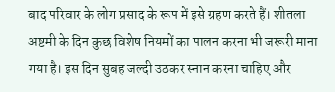बाद परिवार के लोग प्रसाद के रूप में इसे ग्रहण करते हैं। शीतला अष्टमी के दिन कुछ विशेष नियमों का पालन करना भी जरूरी माना गया है। इस दिन सुबह जल्दी उठकर स्नान करना चाहिए और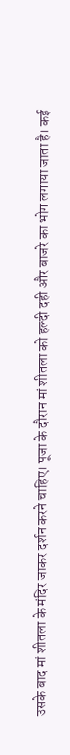उसके बाद मां शीतला के मंदिर जाकर दर्शन करने चाहिए। पूजा के दौरान मां शीतला को हल्दी दही और बाजरे का भोग लगाया जाता है। कई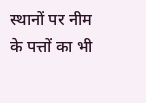स्थानों पर नीम के पत्तों का भी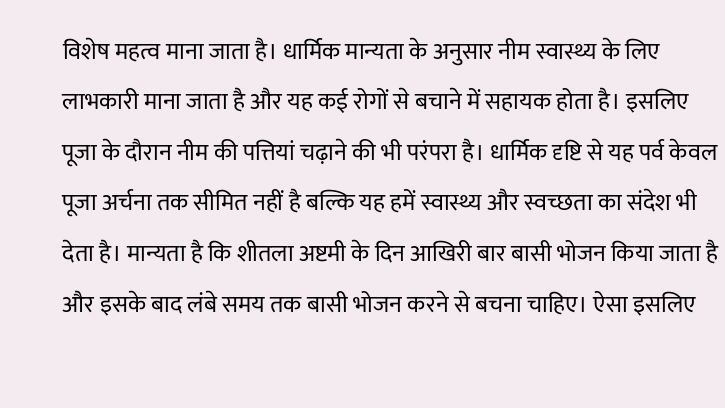विशेष महत्व माना जाता है। धार्मिक मान्यता के अनुसार नीम स्वास्थ्य के लिए लाभकारी माना जाता है और यह कई रोगों से बचाने में सहायक होता है। इसलिए पूजा के दौरान नीम की पत्तियां चढ़ाने की भी परंपरा है। धार्मिक दृष्टि से यह पर्व केवल पूजा अर्चना तक सीमित नहीं है बल्कि यह हमें स्वास्थ्य और स्वच्छता का संदेश भी देता है। मान्यता है कि शीतला अष्टमी के दिन आखिरी बार बासी भोजन किया जाता है और इसके बाद लंबे समय तक बासी भोजन करने से बचना चाहिए। ऐसा इसलिए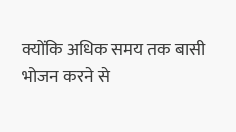क्योंकि अधिक समय तक बासी भोजन करने से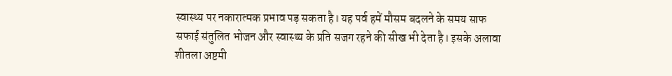स्वास्थ्य पर नकारात्मक प्रभाव पड़ सकता है। यह पर्व हमें मौसम बदलने के समय साफ सफाई संतुलित भोजन और स्वास्थ्य के प्रति सजग रहने की सीख भी देता है। इसके अलावा शीतला अष्टमी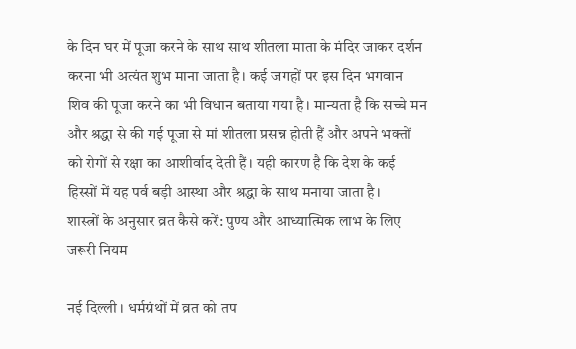के दिन घर में पूजा करने के साथ साथ शीतला माता के मंदिर जाकर दर्शन करना भी अत्यंत शुभ माना जाता है। कई जगहों पर इस दिन भगवान शिव की पूजा करने का भी विधान बताया गया है। मान्यता है कि सच्चे मन और श्रद्धा से की गई पूजा से मां शीतला प्रसन्न होती हैं और अपने भक्तों को रोगों से रक्षा का आशीर्वाद देती हैं। यही कारण है कि देश के कई हिस्सों में यह पर्व बड़ी आस्था और श्रद्धा के साथ मनाया जाता है।
शास्त्रों के अनुसार व्रत कैसे करें: पुण्य और आध्यात्मिक लाभ के लिए जरूरी नियम

नई दिल्ली । धर्मग्रंथों में व्रत को तप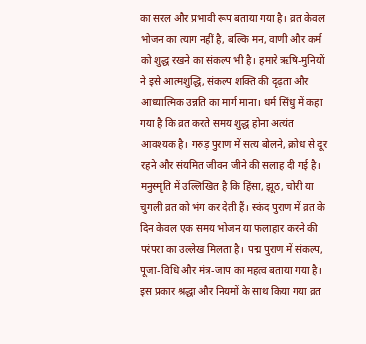का सरल और प्रभावी रूप बताया गया है। व्रत केवल भोजन का त्याग नहीं है, बल्कि मन, वाणी और कर्म को शुद्ध रखने का संकल्प भी है। हमारे ऋषि-मुनियों ने इसे आत्मशुद्धि, संकल्प शक्ति की दृढ़ता और आध्यात्मिक उन्नति का मार्ग माना। धर्म सिंधु में कहा गया है कि व्रत करते समय शुद्ध होना अत्यंत आवश्यक है। गरुड़ पुराण में सत्य बोलने, क्रोध से दूर रहने और संयमित जीवन जीने की सलाह दी गई है। मनुस्मृति में उल्लिखित है कि हिंसा, झूठ, चोरी या चुगली व्रत को भंग कर देती हैं। स्कंद पुराण में व्रत के दिन केवल एक समय भोजन या फलाहार करने की परंपरा का उल्लेख मिलता है। पद्म पुराण में संकल्प, पूजा-विधि और मंत्र-जाप का महत्व बताया गया है। इस प्रकार श्रद्धा और नियमों के साथ किया गया व्रत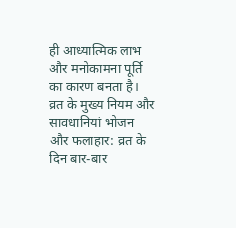ही आध्यात्मिक लाभ और मनोकामना पूर्ति का कारण बनता है। व्रत के मुख्य नियम और सावधानियां भोजन और फलाहार: व्रत के दिन बार-बार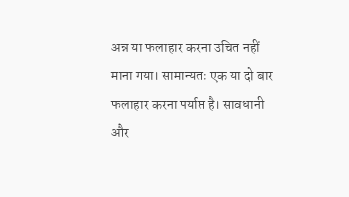अन्न या फलाहार करना उचित नहीं माना गया। सामान्यतः एक या दो बार फलाहार करना पर्याप्त है। सावधानी और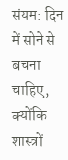संयम: दिन में सोने से बचना चाहिए, क्योंकि शास्त्रों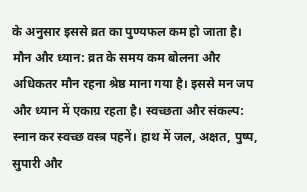के अनुसार इससे व्रत का पुण्यफल कम हो जाता है। मौन और ध्यान: व्रत के समय कम बोलना और अधिकतर मौन रहना श्रेष्ठ माना गया है। इससे मन जप और ध्यान में एकाग्र रहता है। स्वच्छता और संकल्प: स्नान कर स्वच्छ वस्त्र पहनें। हाथ में जल, अक्षत, पुष्प, सुपारी और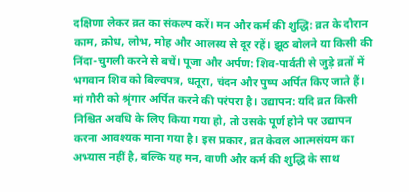दक्षिणा लेकर व्रत का संकल्प करें। मन और कर्म की शुद्धि: व्रत के दौरान काम, क्रोध, लोभ, मोह और आलस्य से दूर रहें। झूठ बोलने या किसी की निंदा-चुगली करने से बचें। पूजा और अर्पण: शिव-पार्वती से जुड़े व्रतों में भगवान शिव को बिल्वपत्र, धतूरा, चंदन और पुष्प अर्पित किए जाते हैं। मां गौरी को श्रृंगार अर्पित करने की परंपरा है। उद्यापन: यदि व्रत किसी निश्चित अवधि के लिए किया गया हो, तो उसके पूर्ण होने पर उद्यापन करना आवश्यक माना गया है। इस प्रकार, व्रत केवल आत्मसंयम का अभ्यास नहीं है, बल्कि यह मन, वाणी और कर्म की शुद्धि के साथ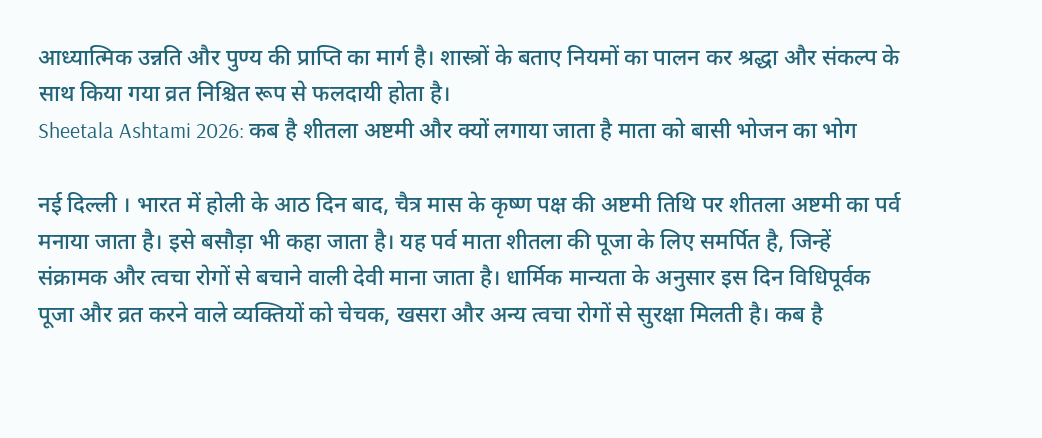आध्यात्मिक उन्नति और पुण्य की प्राप्ति का मार्ग है। शास्त्रों के बताए नियमों का पालन कर श्रद्धा और संकल्प के साथ किया गया व्रत निश्चित रूप से फलदायी होता है।
Sheetala Ashtami 2026: कब है शीतला अष्टमी और क्यों लगाया जाता है माता को बासी भोजन का भोग

नई दिल्ली । भारत में होली के आठ दिन बाद, चैत्र मास के कृष्ण पक्ष की अष्टमी तिथि पर शीतला अष्टमी का पर्व मनाया जाता है। इसे बसौड़ा भी कहा जाता है। यह पर्व माता शीतला की पूजा के लिए समर्पित है, जिन्हें संक्रामक और त्वचा रोगों से बचाने वाली देवी माना जाता है। धार्मिक मान्यता के अनुसार इस दिन विधिपूर्वक पूजा और व्रत करने वाले व्यक्तियों को चेचक, खसरा और अन्य त्वचा रोगों से सुरक्षा मिलती है। कब है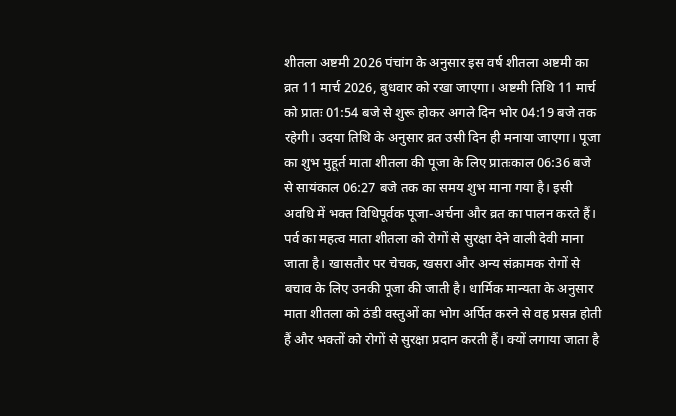शीतला अष्टमी 2026 पंचांग के अनुसार इस वर्ष शीतला अष्टमी का व्रत 11 मार्च 2026, बुधवार को रखा जाएगा। अष्टमी तिथि 11 मार्च को प्रातः 01:54 बजे से शुरू होकर अगले दिन भोर 04:19 बजे तक रहेगी। उदया तिथि के अनुसार व्रत उसी दिन ही मनाया जाएगा। पूजा का शुभ मुहूर्त माता शीतला की पूजा के लिए प्रातःकाल 06:36 बजे से सायंकाल 06:27 बजे तक का समय शुभ माना गया है। इसी अवधि में भक्त विधिपूर्वक पूजा-अर्चना और व्रत का पालन करते हैं। पर्व का महत्व माता शीतला को रोगों से सुरक्षा देने वाली देवी माना जाता है। खासतौर पर चेचक, खसरा और अन्य संक्रामक रोगों से बचाव के लिए उनकी पूजा की जाती है। धार्मिक मान्यता के अनुसार माता शीतला को ठंडी वस्तुओं का भोग अर्पित करने से वह प्रसन्न होती हैं और भक्तों को रोगों से सुरक्षा प्रदान करती हैं। क्यों लगाया जाता है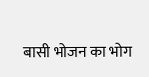बासी भोजन का भोग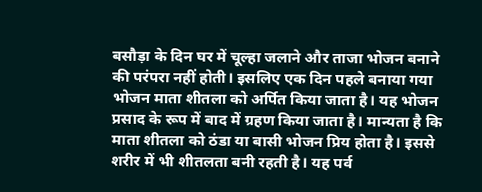बसौड़ा के दिन घर में चूल्हा जलाने और ताजा भोजन बनाने की परंपरा नहीं होती। इसलिए एक दिन पहले बनाया गया भोजन माता शीतला को अर्पित किया जाता है। यह भोजन प्रसाद के रूप में बाद में ग्रहण किया जाता है। मान्यता है कि माता शीतला को ठंडा या बासी भोजन प्रिय होता है। इससे शरीर में भी शीतलता बनी रहती है। यह पर्व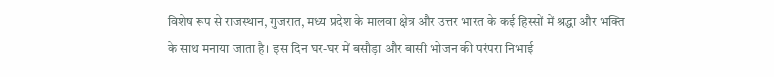विशेष रूप से राजस्थान, गुजरात, मध्य प्रदेश के मालवा क्षेत्र और उत्तर भारत के कई हिस्सों में श्रद्धा और भक्ति के साथ मनाया जाता है। इस दिन घर-घर में बसौड़ा और बासी भोजन की परंपरा निभाई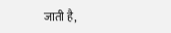जाती है,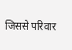जिससे परिवार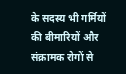के सदस्य भी गर्मियों की बीमारियों और संक्रामक रोगों से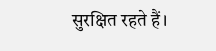सुरक्षित रहते हैं।